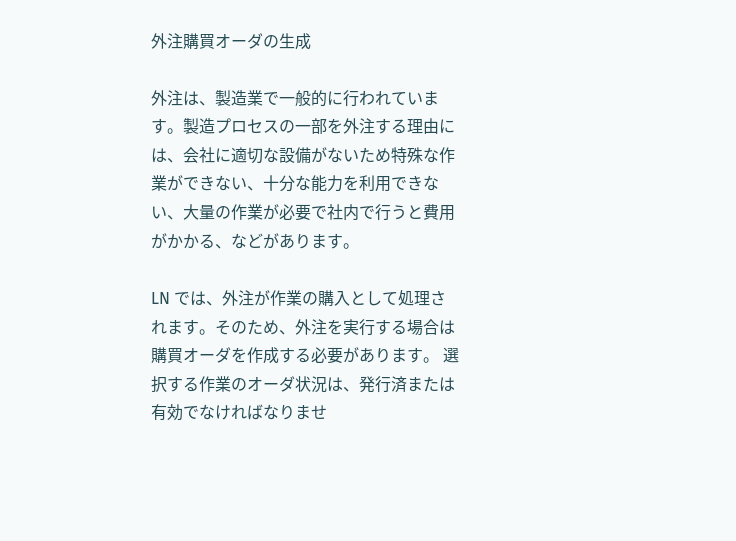外注購買オーダの生成

外注は、製造業で一般的に行われています。製造プロセスの一部を外注する理由には、会社に適切な設備がないため特殊な作業ができない、十分な能力を利用できない、大量の作業が必要で社内で行うと費用がかかる、などがあります。

LN では、外注が作業の購入として処理されます。そのため、外注を実行する場合は購買オーダを作成する必要があります。 選択する作業のオーダ状況は、発行済または有効でなければなりませ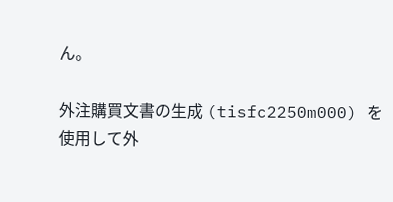ん。

外注購買文書の生成 (tisfc2250m000) を使用して外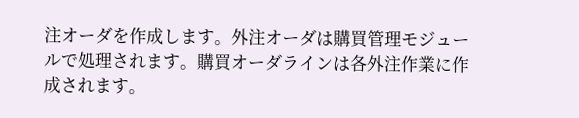注オーダを作成します。外注オーダは購買管理モジュールで処理されます。購買オーダラインは各外注作業に作成されます。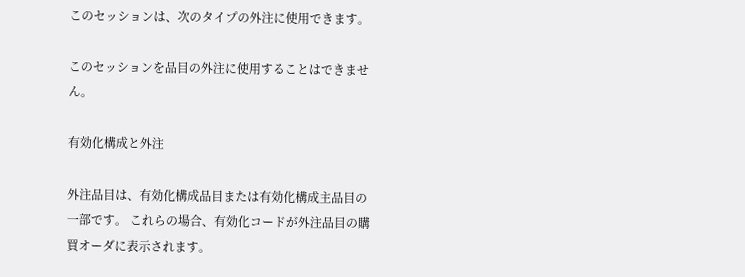このセッションは、次のタイプの外注に使用できます。

このセッションを品目の外注に使用することはできません。

有効化構成と外注

外注品目は、有効化構成品目または有効化構成主品目の一部です。 これらの場合、有効化コードが外注品目の購買オーダに表示されます。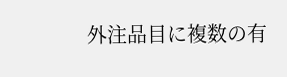外注品目に複数の有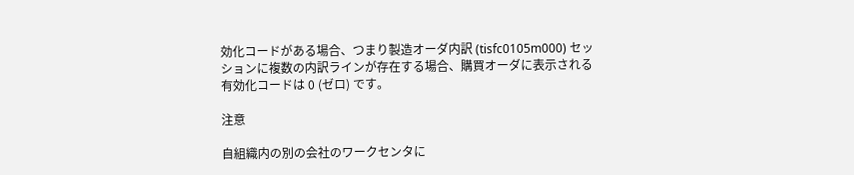効化コードがある場合、つまり製造オーダ内訳 (tisfc0105m000) セッションに複数の内訳ラインが存在する場合、購買オーダに表示される有効化コードは 0 (ゼロ) です。

注意

自組織内の別の会社のワークセンタに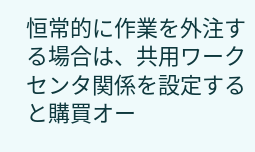恒常的に作業を外注する場合は、共用ワークセンタ関係を設定すると購買オー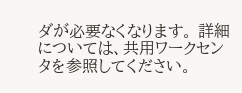ダが必要なくなります。 詳細については、共用ワークセンタを参照してください。